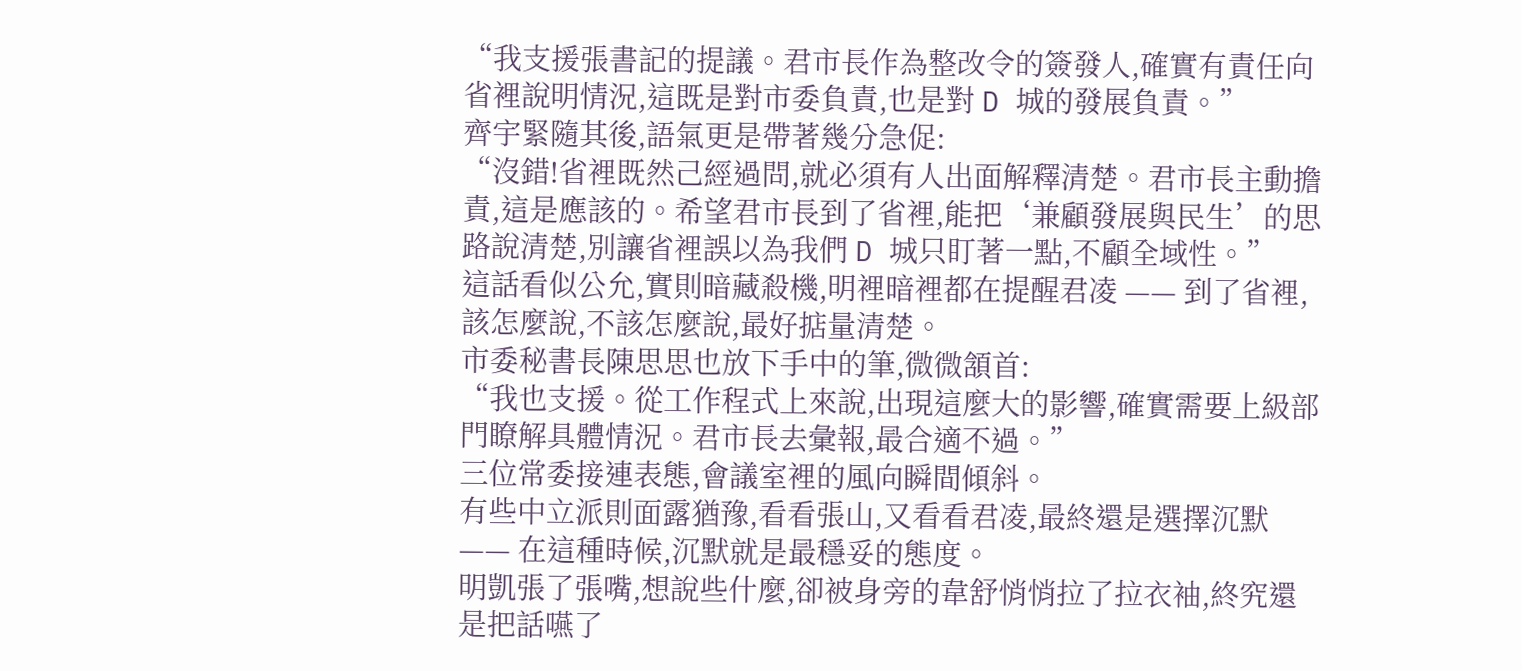“我支援張書記的提議。君市長作為整改令的簽發人,確實有責任向省裡說明情況,這既是對市委負責,也是對 D 城的發展負責。”
齊宇緊隨其後,語氣更是帶著幾分急促:
“沒錯!省裡既然己經過問,就必須有人出面解釋清楚。君市長主動擔責,這是應該的。希望君市長到了省裡,能把‘兼顧發展與民生’的思路說清楚,別讓省裡誤以為我們 D 城只盯著一點,不顧全域性。”
這話看似公允,實則暗藏殺機,明裡暗裡都在提醒君凌 —— 到了省裡,該怎麼說,不該怎麼說,最好掂量清楚。
市委秘書長陳思思也放下手中的筆,微微頷首:
“我也支援。從工作程式上來說,出現這麼大的影響,確實需要上級部門瞭解具體情況。君市長去彙報,最合適不過。”
三位常委接連表態,會議室裡的風向瞬間傾斜。
有些中立派則面露猶豫,看看張山,又看看君凌,最終還是選擇沉默 —— 在這種時候,沉默就是最穩妥的態度。
明凱張了張嘴,想說些什麼,卻被身旁的韋舒悄悄拉了拉衣袖,終究還是把話嚥了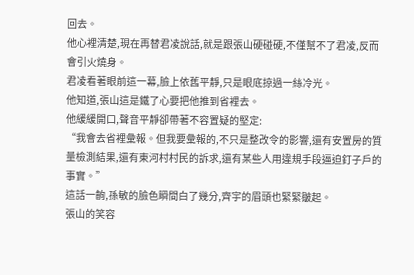回去。
他心裡清楚,現在再替君凌說話,就是跟張山硬碰硬,不僅幫不了君凌,反而會引火燒身。
君凌看著眼前這一幕,臉上依舊平靜,只是眼底掠過一絲冷光。
他知道,張山這是鐵了心要把他推到省裡去。
他緩緩開口,聲音平靜卻帶著不容置疑的堅定:
“我會去省裡彙報。但我要彙報的,不只是整改令的影響,還有安置房的質量檢測結果,還有東河村村民的訴求,還有某些人用違規手段逼迫釘子戶的事實。”
這話一齣,孫敏的臉色瞬間白了幾分,齊宇的眉頭也緊緊皺起。
張山的笑容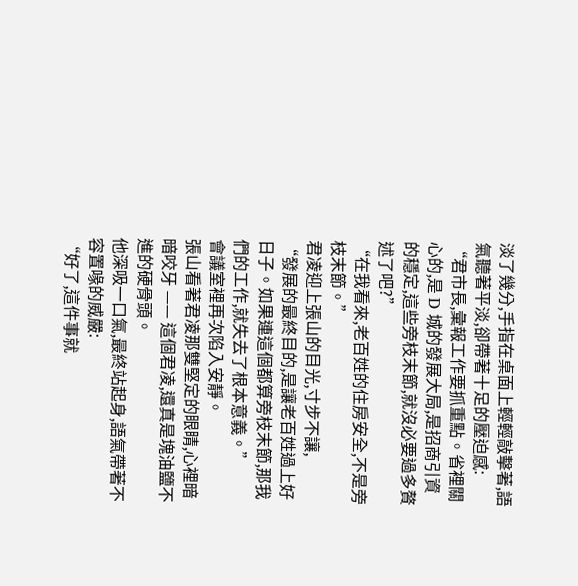淡了幾分,手指在桌面上輕輕敲擊著,語氣聽著平淡,卻帶著十足的壓迫感:
“君市長,彙報工作要抓重點。省裡關心的,是 D 城的發展大局,是招商引資的穩定,這些旁枝末節,就沒必要過多贅述了吧?”
“在我看來,老百姓的住房安全,不是旁枝末節。”
君凌迎上張山的目光,寸步不讓,
“發展的最終目的,是讓老百姓過上好日子。如果連這個都算旁枝末節,那我們的工作,就失去了根本意義。”
會議室裡再次陷入安靜。
張山看著君凌那雙堅定的眼睛,心裡暗暗咬牙 —— 這個君凌,還真是塊油鹽不進的硬骨頭。
他深吸一口氣,最終站起身,語氣帶著不容置喙的威嚴:
“好了,這件事就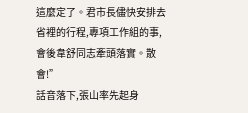這麼定了。君市長儘快安排去省裡的行程,專項工作組的事,會後韋舒同志牽頭落實。散會!”
話音落下,張山率先起身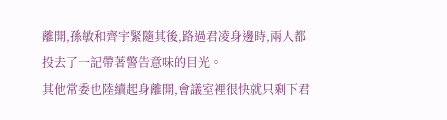離開,孫敏和齊宇緊隨其後,路過君凌身邊時,兩人都投去了一記帶著警告意味的目光。
其他常委也陸續起身離開,會議室裡很快就只剩下君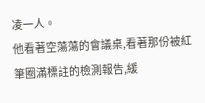凌一人。
他看著空蕩蕩的會議桌,看著那份被紅筆圈滿標註的檢測報告,緩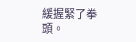緩握緊了拳頭。